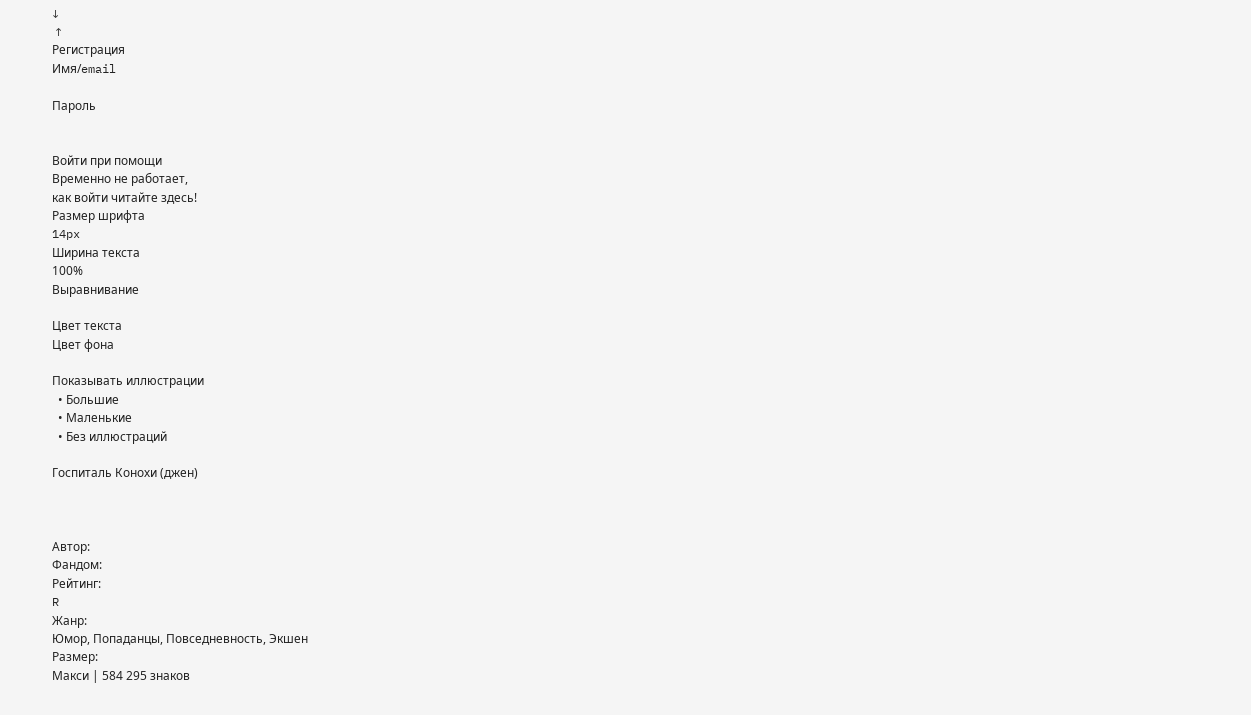↓
 ↑
Регистрация
Имя/email

Пароль


Войти при помощи
Временно не работает,
как войти читайте здесь!
Размер шрифта
14px
Ширина текста
100%
Выравнивание

Цвет текста
Цвет фона

Показывать иллюстрации
  • Большие
  • Маленькие
  • Без иллюстраций

Госпиталь Конохи (джен)



Автор:
Фандом:
Рейтинг:
R
Жанр:
Юмор, Попаданцы, Повседневность, Экшен
Размер:
Макси | 584 295 знаков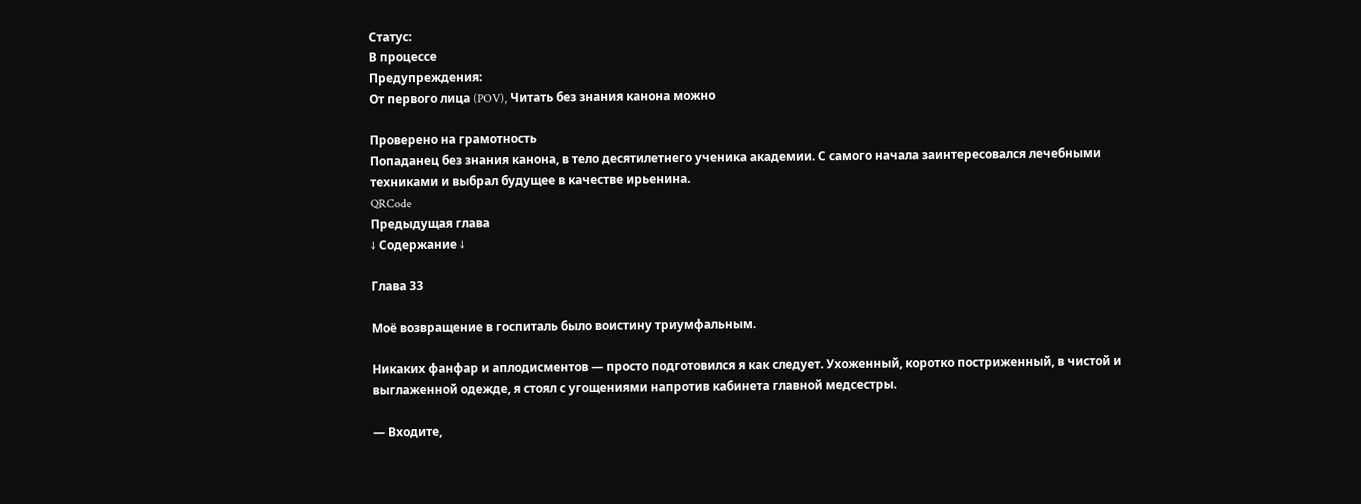Статус:
В процессе
Предупреждения:
От первого лица (POV), Читать без знания канона можно

Проверено на грамотность
Попаданец без знания канона, в тело десятилетнего ученика академии. С самого начала заинтересовался лечебными техниками и выбрал будущее в качестве ирьенина.
QRCode
Предыдущая глава
↓ Содержание ↓

Глава 33

Моё возвращение в госпиталь было воистину триумфальным.

Никаких фанфар и аплодисментов — просто подготовился я как следует. Ухоженный, коротко постриженный, в чистой и выглаженной одежде, я стоял с угощениями напротив кабинета главной медсестры.

— Входите,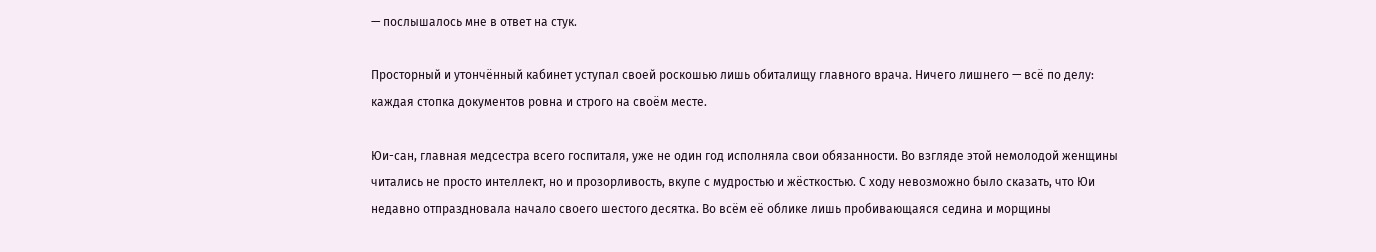— послышалось мне в ответ на стук.

Просторный и утончённый кабинет уступал своей роскошью лишь обиталищу главного врача. Ничего лишнего — всё по делу: каждая стопка документов ровна и строго на своём месте.

Юи-сан, главная медсестра всего госпиталя, уже не один год исполняла свои обязанности. Во взгляде этой немолодой женщины читались не просто интеллект, но и прозорливость, вкупе с мудростью и жёсткостью. С ходу невозможно было сказать, что Юи недавно отпраздновала начало своего шестого десятка. Во всём её облике лишь пробивающаяся седина и морщины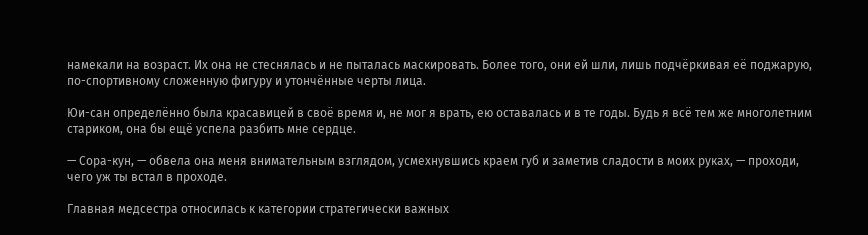намекали на возраст. Их она не стеснялась и не пыталась маскировать. Более того, они ей шли, лишь подчёркивая её поджарую, по-спортивному сложенную фигуру и утончённые черты лица.

Юи-сан определённо была красавицей в своё время и, не мог я врать, ею оставалась и в те годы. Будь я всё тем же многолетним стариком, она бы ещё успела разбить мне сердце.

— Сора-кун, — обвела она меня внимательным взглядом, усмехнувшись краем губ и заметив сладости в моих руках, — проходи, чего уж ты встал в проходе.

Главная медсестра относилась к категории стратегически важных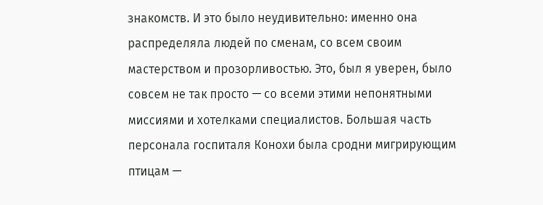знакомств. И это было неудивительно: именно она распределяла людей по сменам, со всем своим мастерством и прозорливостью. Это, был я уверен, было совсем не так просто — со всеми этими непонятными миссиями и хотелками специалистов. Большая часть персонала госпиталя Конохи была сродни мигрирующим птицам —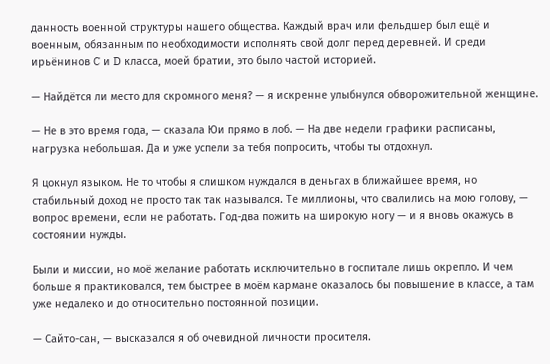данность военной структуры нашего общества. Каждый врач или фельдшер был ещё и военным, обязанным по необходимости исполнять свой долг перед деревней. И среди ирьёнинов C и D класса, моей братии, это было частой историей.

— Найдётся ли место для скромного меня? — я искренне улыбнулся обворожительной женщине.

— Не в это время года, — сказала Юи прямо в лоб. — На две недели графики расписаны, нагрузка небольшая. Да и уже успели за тебя попросить, чтобы ты отдохнул.

Я цокнул языком. Не то чтобы я слишком нуждался в деньгах в ближайшее время, но стабильный доход не просто так так назывался. Те миллионы, что свалились на мою голову, — вопрос времени, если не работать. Год-два пожить на широкую ногу — и я вновь окажусь в состоянии нужды.

Были и миссии, но моё желание работать исключительно в госпитале лишь окрепло. И чем больше я практиковался, тем быстрее в моём кармане оказалось бы повышение в классе, а там уже недалеко и до относительно постоянной позиции.

— Сайто-сан, — высказался я об очевидной личности просителя.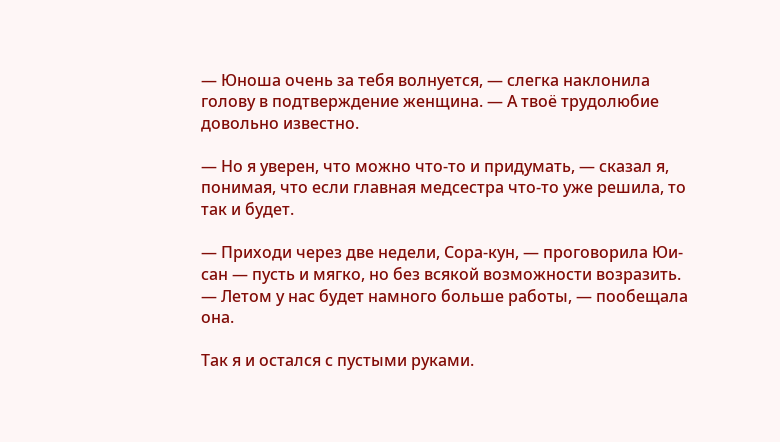— Юноша очень за тебя волнуется, — слегка наклонила голову в подтверждение женщина. — А твоё трудолюбие довольно известно.

— Но я уверен, что можно что-то и придумать, — сказал я, понимая, что если главная медсестра что-то уже решила, то так и будет.

— Приходи через две недели, Сора-кун, — проговорила Юи-сан — пусть и мягко, но без всякой возможности возразить. — Летом у нас будет намного больше работы, — пообещала она.

Так я и остался с пустыми руками.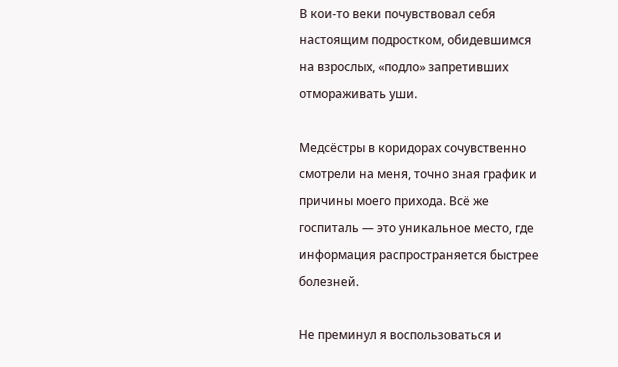В кои-то веки почувствовал себя настоящим подростком, обидевшимся на взрослых, «подло» запретивших отмораживать уши.

Медсёстры в коридорах сочувственно смотрели на меня, точно зная график и причины моего прихода. Всё же госпиталь — это уникальное место, где информация распространяется быстрее болезней.

Не преминул я воспользоваться и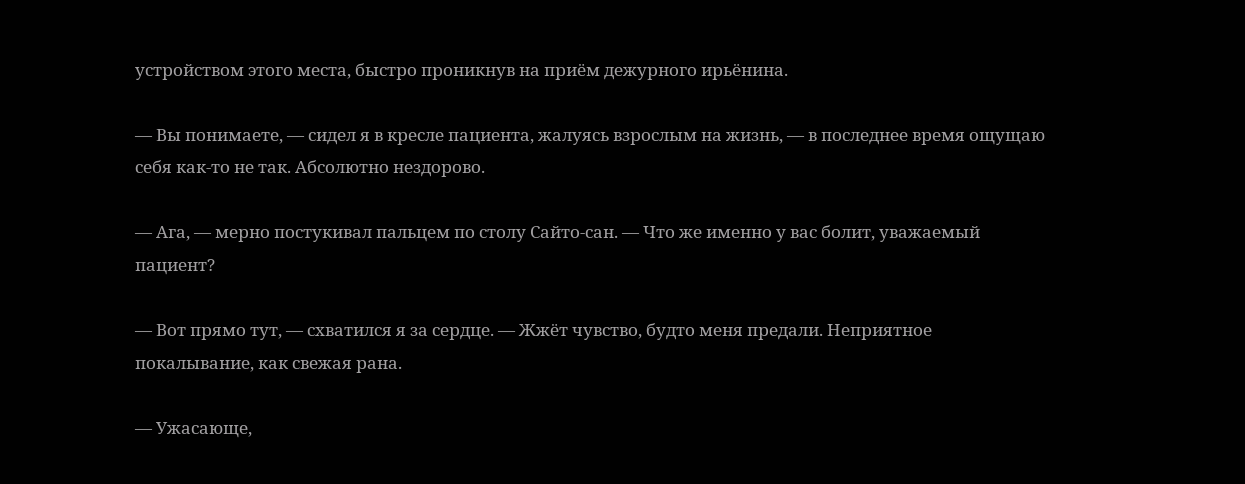устройством этого места, быстро проникнув на приём дежурного ирьёнина.

— Вы понимаете, — сидел я в кресле пациента, жалуясь взрослым на жизнь, — в последнее время ощущаю себя как-то не так. Абсолютно нездорово.

— Ага, — мерно постукивал пальцем по столу Сайто-сан. — Что же именно у вас болит, уважаемый пациент?

— Вот прямо тут, — схватился я за сердце. — Жжёт чувство, будто меня предали. Неприятное покалывание, как свежая рана.

— Ужасающе,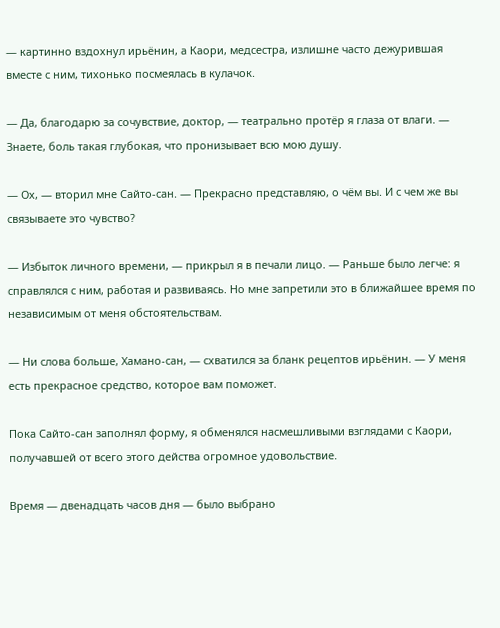— картинно вздохнул ирьёнин, а Каори, медсестра, излишне часто дежурившая вместе с ним, тихонько посмеялась в кулачок.

— Да, благодарю за сочувствие, доктор, — театрально протёр я глаза от влаги. — Знаете, боль такая глубокая, что пронизывает всю мою душу.

— Ох, — вторил мне Сайто-сан. — Прекрасно представляю, о чём вы. И с чем же вы связываете это чувство?

— Избыток личного времени, — прикрыл я в печали лицо. — Раньше было легче: я справлялся с ним, работая и развиваясь. Но мне запретили это в ближайшее время по независимым от меня обстоятельствам.

— Ни слова больше, Хамано-сан, — схватился за бланк рецептов ирьёнин. — У меня есть прекрасное средство, которое вам поможет.

Пока Сайто-сан заполнял форму, я обменялся насмешливыми взглядами с Каори, получавшей от всего этого действа огромное удовольствие.

Время — двенадцать часов дня — было выбрано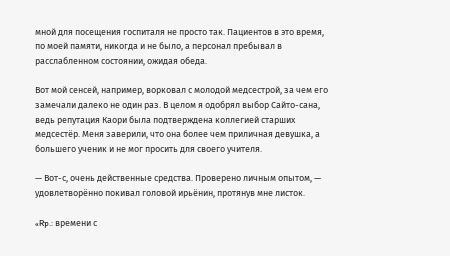мной для посещения госпиталя не просто так. Пациентов в это время, по моей памяти, никогда и не было, а персонал пребывал в расслабленном состоянии, ожидая обеда.

Вот мой сенсей, например, ворковал с молодой медсестрой, за чем его замечали далеко не один раз. В целом я одобрял выбор Сайто-сана, ведь репутация Каори была подтверждена коллегией старших медсестёр. Меня заверили, что она более чем приличная девушка, а большего ученик и не мог просить для своего учителя.

— Вот-с, очень действенные средства. Проверено личным опытом, — удовлетворённо покивал головой ирьёнин, протянув мне листок.

«Rp.: времени с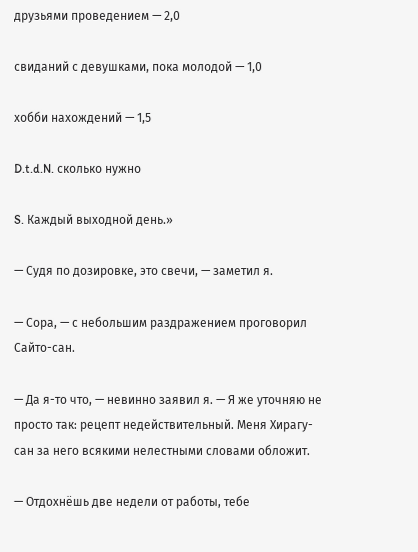друзьями проведением — 2,0

свиданий с девушками, пока молодой — 1,0

хобби нахождений — 1,5

D.t.d.N. сколько нужно

S. Каждый выходной день.»

— Судя по дозировке, это свечи, — заметил я.

— Сора, — с небольшим раздражением проговорил Сайто-сан.

— Да я-то что, — невинно заявил я. — Я же уточняю не просто так: рецепт недействительный. Меня Хирагу-сан за него всякими нелестными словами обложит.

— Отдохнёшь две недели от работы, тебе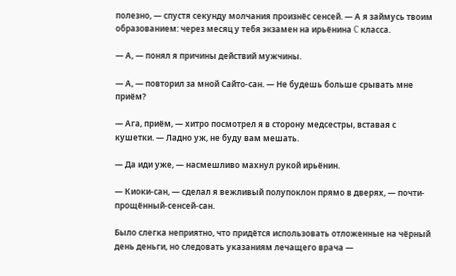полезно, — спустя секунду молчания произнёс сенсей. — А я займусь твоим образованием: через месяц у тебя экзамен на ирьёнина C класса.

— А, — понял я причины действий мужчины.

— А, — повторил за мной Сайто-сан. — Не будешь больше срывать мне приём?

— Ага, приём, — хитро посмотрел я в сторону медсестры, вставая с кушетки. — Ладно уж, не буду вам мешать.

— Да иди уже, — насмешливо махнул рукой ирьёнин.

— Киоки-сан, — сделал я вежливый полупоклон прямо в дверях, — почти-прощённый-сенсей-сан.

Было слегка неприятно, что придётся использовать отложенные на чёрный день деньги, но следовать указаниям лечащего врача —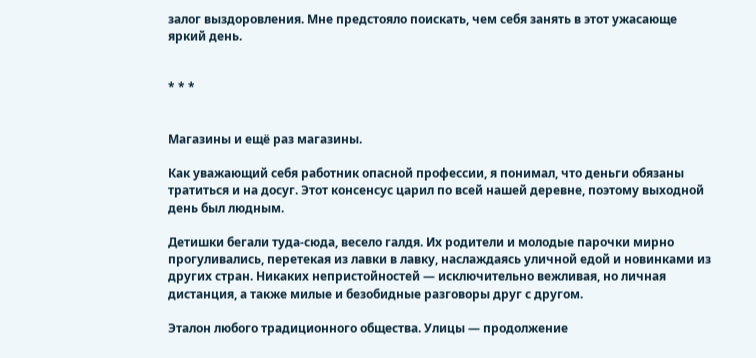залог выздоровления. Мне предстояло поискать, чем себя занять в этот ужасающе яркий день.


* * *


Магазины и ещё раз магазины.

Как уважающий себя работник опасной профессии, я понимал, что деньги обязаны тратиться и на досуг. Этот консенсус царил по всей нашей деревне, поэтому выходной день был людным.

Детишки бегали туда-сюда, весело галдя. Их родители и молодые парочки мирно прогуливались, перетекая из лавки в лавку, наслаждаясь уличной едой и новинками из других стран. Никаких непристойностей — исключительно вежливая, но личная дистанция, а также милые и безобидные разговоры друг с другом.

Эталон любого традиционного общества. Улицы — продолжение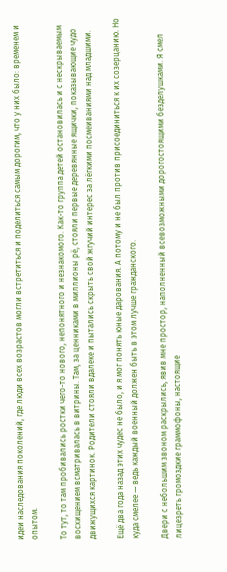идеи наследования поколений, где люди всех возрастов могли встретиться и поделиться самым дорогим, что у них было: временем и опытом.

То тут, то там пробивались ростки чего-то нового, непонятного и незнакомого. Как-то группа детей остановилась и с нескрываемым восхищением всматривалась в витрины. Там, за ценниками в миллионы рё, стояли первые деревянные ящички, показывающие чудо движущихся картинок. Родители стояли вдалеке и пытались скрыть свой жгучий интерес за лёгкими посмеиваниями над младшими.

Ещё два года назад этих чудес не было, и я мог понять юные дарования. А потому и не был против присоединиться к их созерцанию. Но куда смелее — ведь каждый военный должен быть в этом лучше гражданского.

Двери с небольшим звоном раскрылись, явив мне простор, наполненный всевозможными дорогостоящими безделушками. Я смел лицезреть громоздкие граммофоны, настоящие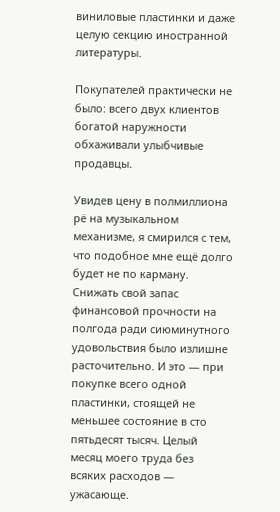виниловые пластинки и даже целую секцию иностранной литературы.

Покупателей практически не было: всего двух клиентов богатой наружности обхаживали улыбчивые продавцы.

Увидев цену в полмиллиона рё на музыкальном механизме, я смирился с тем, что подобное мне ещё долго будет не по карману. Снижать свой запас финансовой прочности на полгода ради сиюминутного удовольствия было излишне расточительно. И это — при покупке всего одной пластинки, стоящей не меньшее состояние в сто пятьдесят тысяч. Целый месяц моего труда без всяких расходов — ужасающе.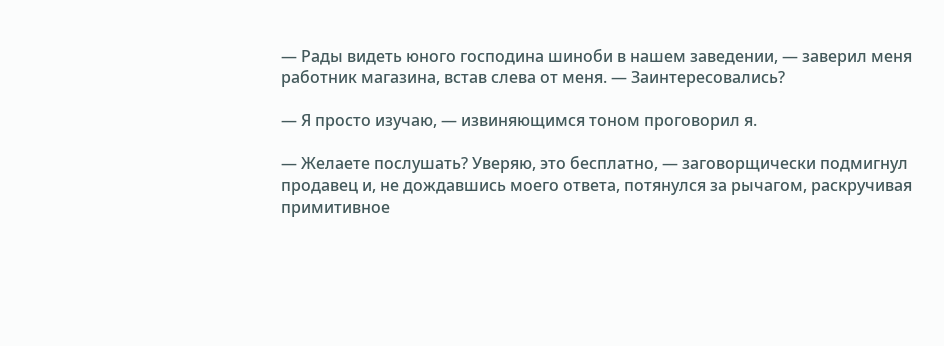— Рады видеть юного господина шиноби в нашем заведении, — заверил меня работник магазина, встав слева от меня. — Заинтересовались?

— Я просто изучаю, — извиняющимся тоном проговорил я.

— Желаете послушать? Уверяю, это бесплатно, — заговорщически подмигнул продавец и, не дождавшись моего ответа, потянулся за рычагом, раскручивая примитивное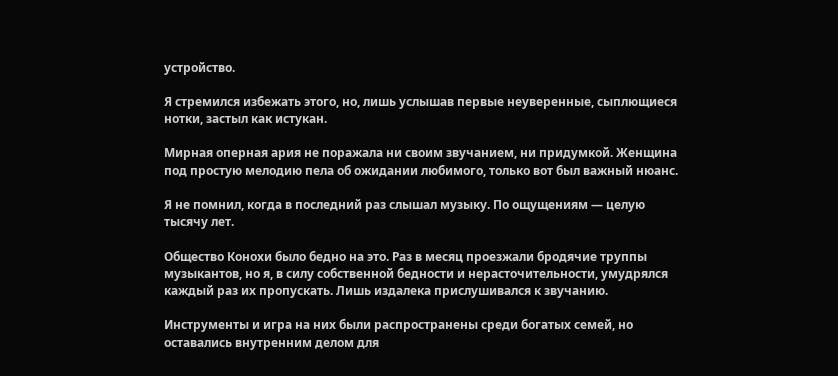устройство.

Я стремился избежать этого, но, лишь услышав первые неуверенные, сыплющиеся нотки, застыл как истукан.

Мирная оперная ария не поражала ни своим звучанием, ни придумкой. Женщина под простую мелодию пела об ожидании любимого, только вот был важный нюанс.

Я не помнил, когда в последний раз слышал музыку. По ощущениям — целую тысячу лет.

Общество Конохи было бедно на это. Раз в месяц проезжали бродячие труппы музыкантов, но я, в силу собственной бедности и нерасточительности, умудрялся каждый раз их пропускать. Лишь издалека прислушивался к звучанию.

Инструменты и игра на них были распространены среди богатых семей, но оставались внутренним делом для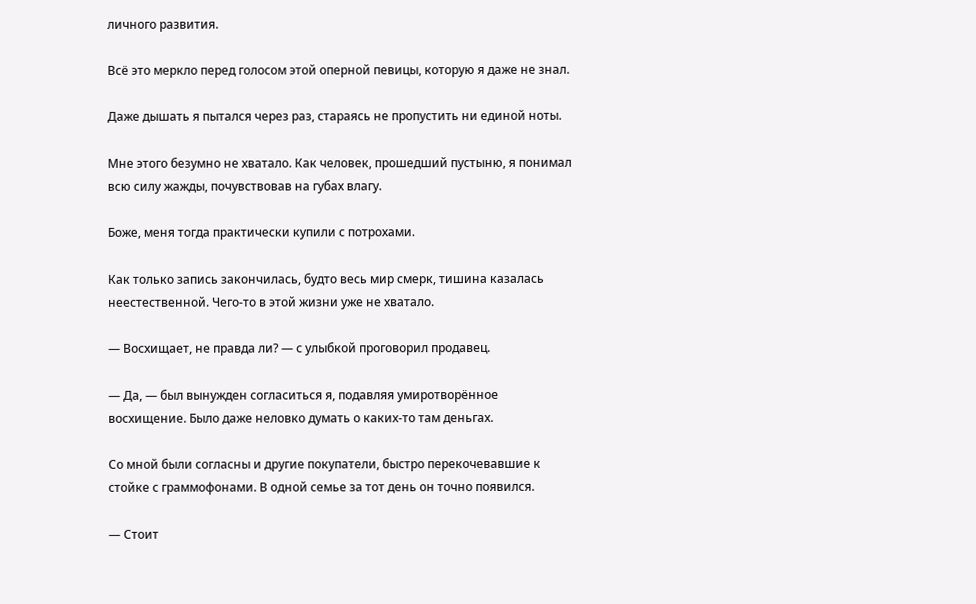личного развития.

Всё это меркло перед голосом этой оперной певицы, которую я даже не знал.

Даже дышать я пытался через раз, стараясь не пропустить ни единой ноты.

Мне этого безумно не хватало. Как человек, прошедший пустыню, я понимал всю силу жажды, почувствовав на губах влагу.

Боже, меня тогда практически купили с потрохами.

Как только запись закончилась, будто весь мир смерк, тишина казалась неестественной. Чего-то в этой жизни уже не хватало.

— Восхищает, не правда ли? — с улыбкой проговорил продавец.

— Да, — был вынужден согласиться я, подавляя умиротворённое восхищение. Было даже неловко думать о каких-то там деньгах.

Со мной были согласны и другие покупатели, быстро перекочевавшие к стойке с граммофонами. В одной семье за тот день он точно появился.

— Стоит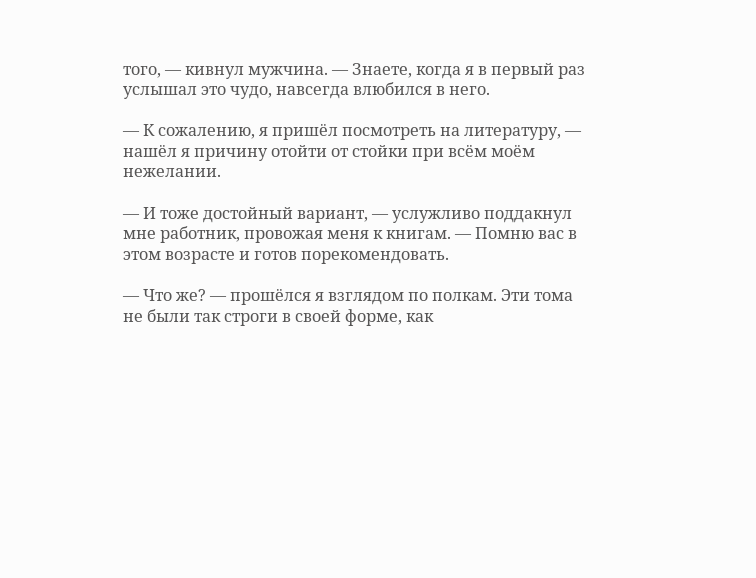того, — кивнул мужчина. — Знаете, когда я в первый раз услышал это чудо, навсегда влюбился в него.

— К сожалению, я пришёл посмотреть на литературу, — нашёл я причину отойти от стойки при всём моём нежелании.

— И тоже достойный вариант, — услужливо поддакнул мне работник, провожая меня к книгам. — Помню вас в этом возрасте и готов порекомендовать.

— Что же? — прошёлся я взглядом по полкам. Эти тома не были так строги в своей форме, как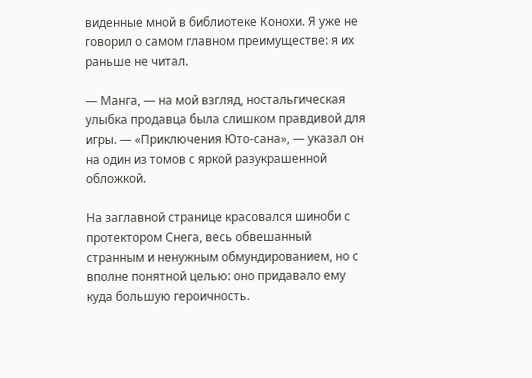виденные мной в библиотеке Конохи. Я уже не говорил о самом главном преимуществе: я их раньше не читал.

— Манга, — на мой взгляд, ностальгическая улыбка продавца была слишком правдивой для игры. — «Приключения Юто-сана», — указал он на один из томов с яркой разукрашенной обложкой.

На заглавной странице красовался шиноби с протектором Снега, весь обвешанный странным и ненужным обмундированием, но с вполне понятной целью: оно придавало ему куда большую героичность.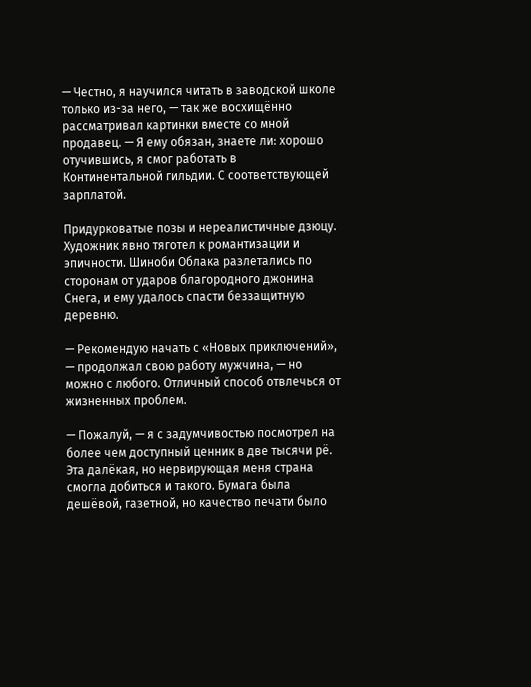— Честно, я научился читать в заводской школе только из-за него, — так же восхищённо рассматривал картинки вместе со мной продавец. — Я ему обязан, знаете ли: хорошо отучившись, я смог работать в Континентальной гильдии. С соответствующей зарплатой.

Придурковатые позы и нереалистичные дзюцу. Художник явно тяготел к романтизации и эпичности. Шиноби Облака разлетались по сторонам от ударов благородного джонина Снега, и ему удалось спасти беззащитную деревню.

— Рекомендую начать с «Новых приключений», — продолжал свою работу мужчина, — но можно с любого. Отличный способ отвлечься от жизненных проблем.

— Пожалуй, — я с задумчивостью посмотрел на более чем доступный ценник в две тысячи рё. Эта далёкая, но нервирующая меня страна смогла добиться и такого. Бумага была дешёвой, газетной, но качество печати было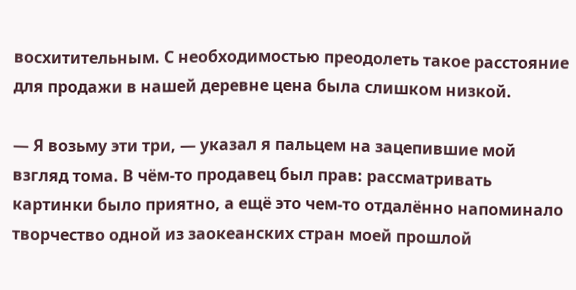восхитительным. С необходимостью преодолеть такое расстояние для продажи в нашей деревне цена была слишком низкой.

— Я возьму эти три, — указал я пальцем на зацепившие мой взгляд тома. В чём-то продавец был прав: рассматривать картинки было приятно, а ещё это чем-то отдалённо напоминало творчество одной из заокеанских стран моей прошлой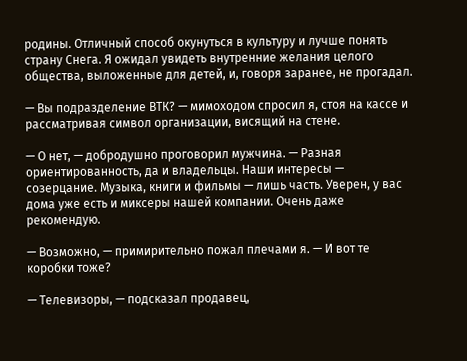родины. Отличный способ окунуться в культуру и лучше понять страну Снега. Я ожидал увидеть внутренние желания целого общества, выложенные для детей, и, говоря заранее, не прогадал.

— Вы подразделение ВТК? — мимоходом спросил я, стоя на кассе и рассматривая символ организации, висящий на стене.

— О нет, — добродушно проговорил мужчина. — Разная ориентированность, да и владельцы. Наши интересы — созерцание. Музыка, книги и фильмы — лишь часть. Уверен, у вас дома уже есть и миксеры нашей компании. Очень даже рекомендую.

— Возможно, — примирительно пожал плечами я. — И вот те коробки тоже?

— Телевизоры, — подсказал продавец,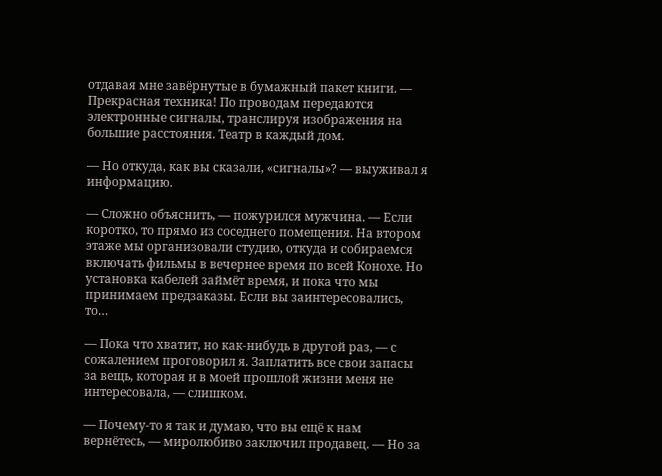отдавая мне завёрнутые в бумажный пакет книги. — Прекрасная техника! По проводам передаются электронные сигналы, транслируя изображения на большие расстояния. Театр в каждый дом.

— Но откуда, как вы сказали, «сигналы»? — выуживал я информацию.

— Сложно объяснить, — пожурился мужчина. — Если коротко, то прямо из соседнего помещения. На втором этаже мы организовали студию, откуда и собираемся включать фильмы в вечернее время по всей Конохе. Но установка кабелей займёт время, и пока что мы принимаем предзаказы. Если вы заинтересовались, то…

— Пока что хватит, но как-нибудь в другой раз, — с сожалением проговорил я. Заплатить все свои запасы за вещь, которая и в моей прошлой жизни меня не интересовала, — слишком.

— Почему-то я так и думаю, что вы ещё к нам вернётесь, — миролюбиво заключил продавец. — Но за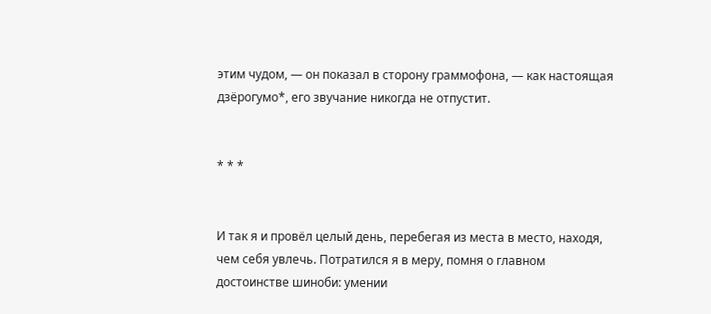этим чудом, — он показал в сторону граммофона, — как настоящая дзёрогумо*, его звучание никогда не отпустит.


* * *


И так я и провёл целый день, перебегая из места в место, находя, чем себя увлечь. Потратился я в меру, помня о главном достоинстве шиноби: умении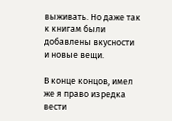выживать. Но даже так к книгам были добавлены вкусности и новые вещи.

В конце концов, имел же я право изредка вести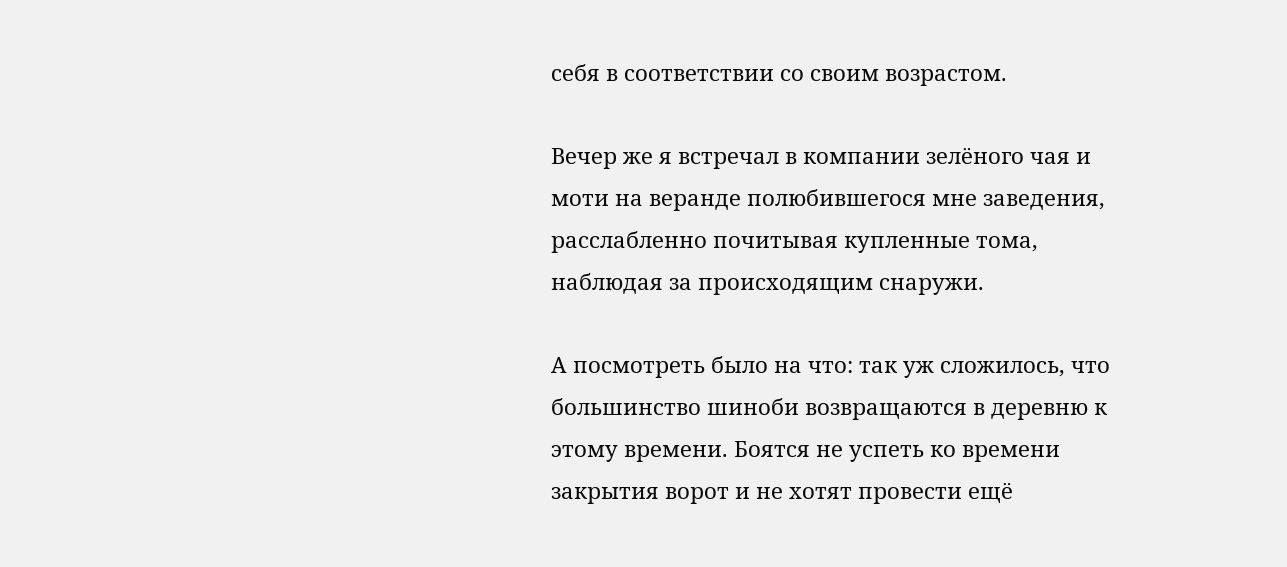себя в соответствии со своим возрастом.

Вечер же я встречал в компании зелёного чая и моти на веранде полюбившегося мне заведения, расслабленно почитывая купленные тома, наблюдая за происходящим снаружи.

А посмотреть было на что: так уж сложилось, что большинство шиноби возвращаются в деревню к этому времени. Боятся не успеть ко времени закрытия ворот и не хотят провести ещё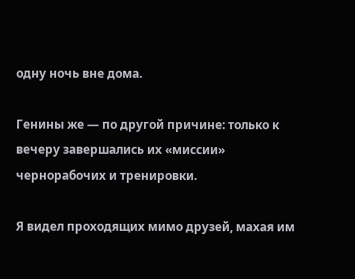одну ночь вне дома.

Генины же — по другой причине: только к вечеру завершались их «миссии» чернорабочих и тренировки.

Я видел проходящих мимо друзей, махая им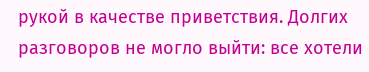рукой в качестве приветствия. Долгих разговоров не могло выйти: все хотели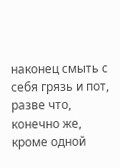наконец смыть с себя грязь и пот, разве что, конечно же, кроме одной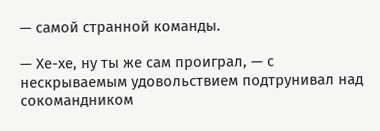— самой странной команды.

— Хе-хе, ну ты же сам проиграл, — с нескрываемым удовольствием подтрунивал над сокомандником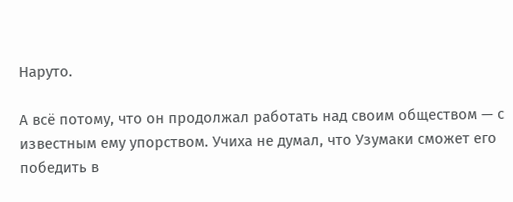Наруто.

А всё потому, что он продолжал работать над своим обществом — с известным ему упорством. Учиха не думал, что Узумаки сможет его победить в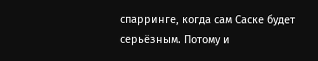спарринге, когда сам Саске будет серьёзным. Потому и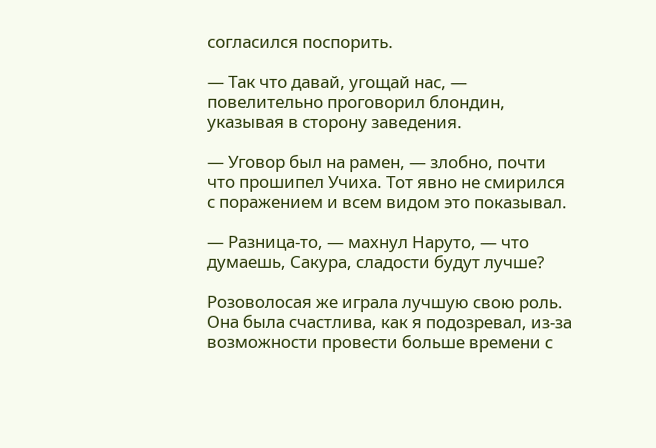согласился поспорить.

— Так что давай, угощай нас, — повелительно проговорил блондин, указывая в сторону заведения.

— Уговор был на рамен, — злобно, почти что прошипел Учиха. Тот явно не смирился с поражением и всем видом это показывал.

— Разница-то, — махнул Наруто, — что думаешь, Сакура, сладости будут лучше?

Розоволосая же играла лучшую свою роль. Она была счастлива, как я подозревал, из-за возможности провести больше времени с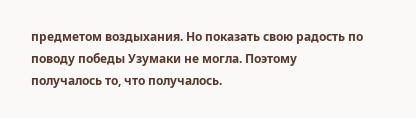предметом воздыхания. Но показать свою радость по поводу победы Узумаки не могла. Поэтому получалось то, что получалось.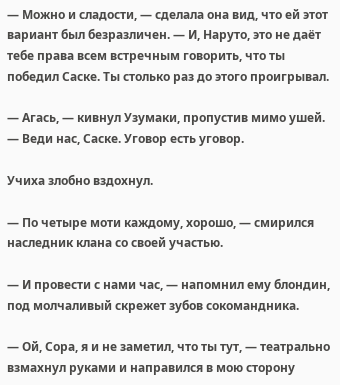— Можно и сладости, — сделала она вид, что ей этот вариант был безразличен. — И, Наруто, это не даёт тебе права всем встречным говорить, что ты победил Саске. Ты столько раз до этого проигрывал.

— Агась, — кивнул Узумаки, пропустив мимо ушей. — Веди нас, Саске. Уговор есть уговор.

Учиха злобно вздохнул.

— По четыре моти каждому, хорошо, — смирился наследник клана со своей участью.

— И провести с нами час, — напомнил ему блондин, под молчаливый скрежет зубов сокомандника.

— Ой, Сора, я и не заметил, что ты тут, — театрально взмахнул руками и направился в мою сторону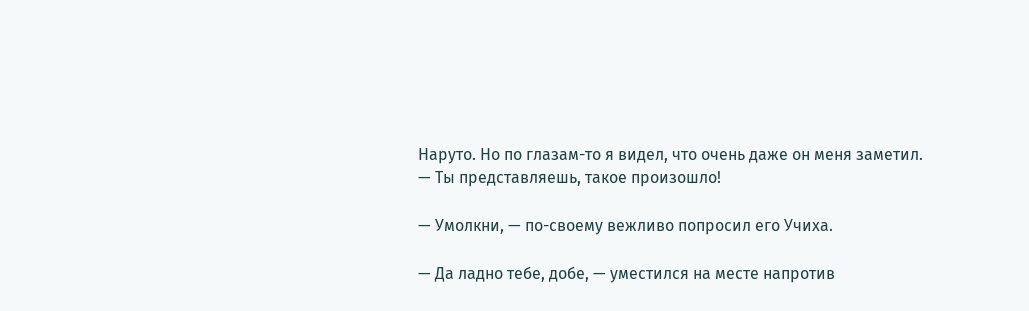Наруто. Но по глазам-то я видел, что очень даже он меня заметил. — Ты представляешь, такое произошло!

— Умолкни, — по-своему вежливо попросил его Учиха.

— Да ладно тебе, добе, — уместился на месте напротив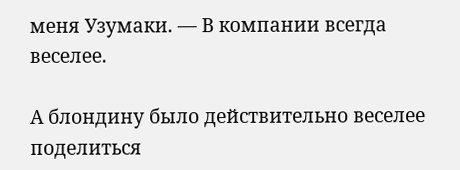меня Узумаки. — В компании всегда веселее.

А блондину было действительно веселее поделиться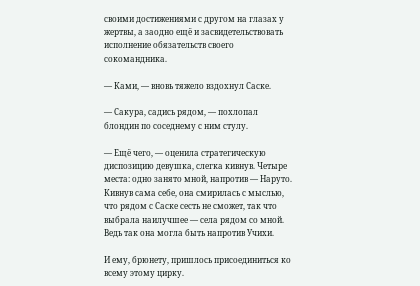своими достижениями с другом на глазах у жертвы, а заодно ещё и засвидетельствовать исполнение обязательств своего сокомандника.

— Ками, — вновь тяжело вздохнул Саске.

— Сакура, садись рядом, — похлопал блондин по соседнему с ним стулу.

— Ещё чего, — оценила стратегическую диспозицию девушка, слегка кивнув. Четыре места: одно занято мной, напротив — Наруто. Кивнув сама себе, она смирилась с мыслью, что рядом с Саске сесть не сможет, так что выбрала наилучшее — села рядом со мной. Ведь так она могла быть напротив Учихи.

И ему, брюнету, пришлось присоединиться ко всему этому цирку.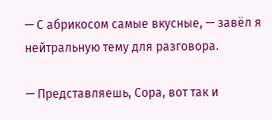— С абрикосом самые вкусные, — завёл я нейтральную тему для разговора.

— Представляешь, Сора, вот так и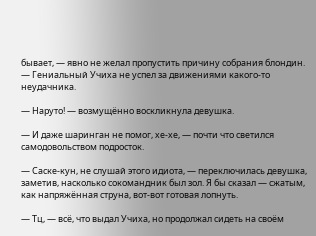бывает, — явно не желал пропустить причину собрания блондин. — Гениальный Учиха не успел за движениями какого-то неудачника.

— Наруто! — возмущённо воскликнула девушка.

— И даже шаринган не помог, хе-хе, — почти что светился самодовольством подросток.

— Саске-кун, не слушай этого идиота, — переключилась девушка, заметив, насколько сокомандник был зол. Я бы сказал — сжатым, как напряжённая струна, вот-вот готовая лопнуть.

— Тц, — всё, что выдал Учиха, но продолжал сидеть на своём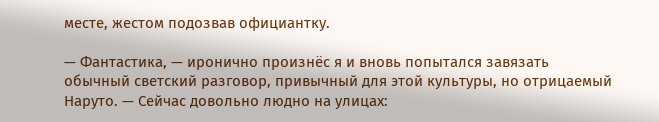месте, жестом подозвав официантку.

— Фантастика, — иронично произнёс я и вновь попытался завязать обычный светский разговор, привычный для этой культуры, но отрицаемый Наруто. — Сейчас довольно людно на улицах: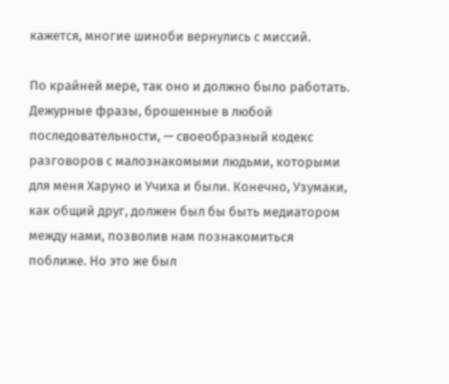кажется, многие шиноби вернулись с миссий.

По крайней мере, так оно и должно было работать. Дежурные фразы, брошенные в любой последовательности, — своеобразный кодекс разговоров с малознакомыми людьми, которыми для меня Харуно и Учиха и были. Конечно, Узумаки, как общий друг, должен был бы быть медиатором между нами, позволив нам познакомиться поближе. Но это же был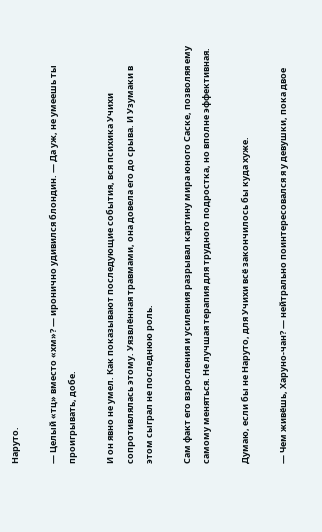Наруто.

— Целый «тц» вместо «хм»? — иронично удивился блондин. — Да уж, не умеешь ты проигрывать, добе.

И он явно не умел. Как показывают последующие события, вся психика Учихи сопротивлялась этому. Уязвлённая травмами, она довела его до срыва. И Узумаки в этом сыграл не последнюю роль.

Сам факт его взросления и усиления разрывал картину мира юного Саске, позволяя ему самому меняться. Не лучшая терапия для трудного подростка, но вполне эффективная.

Думаю, если бы не Наруто, для Учихи всё закончилось бы куда хуже.

— Чем живёшь, Харуно-чан? — нейтрально поинтересовался я у девушки, пока двое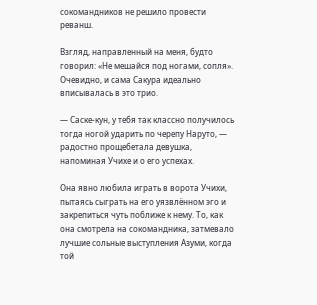сокомандников не решило провести реванш.

Взгляд, направленный на меня, будто говорил: «Не мешайся под ногами, сопля». Очевидно, и сама Сакура идеально вписывалась в это трио.

— Саске-кун, у тебя так классно получилось тогда ногой ударить по черепу Наруто, — радостно прощебетала девушка, напоминая Учихе и о его успехах.

Она явно любила играть в ворота Учихи, пытаясь сыграть на его уязвлённом эго и закрепиться чуть поближе к нему. То, как она смотрела на сокомандника, затмевало лучшие сольные выступления Азуми, когда той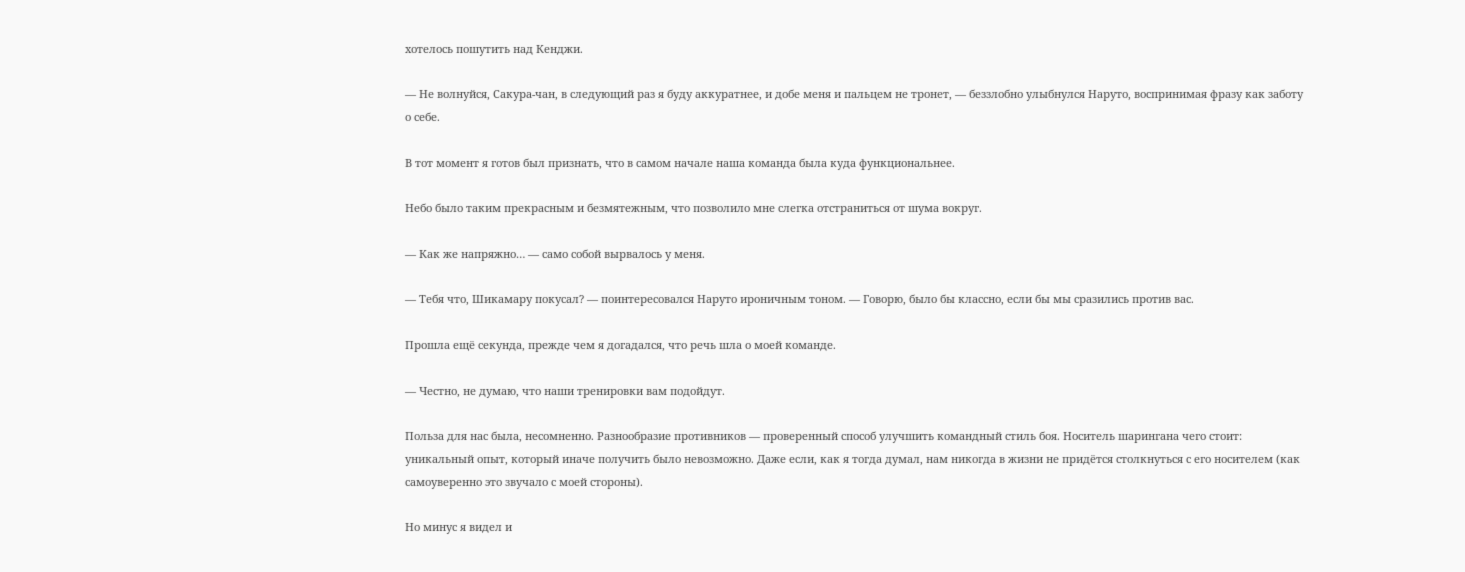хотелось пошутить над Кенджи.

— Не волнуйся, Сакура-чан, в следующий раз я буду аккуратнее, и добе меня и пальцем не тронет, — беззлобно улыбнулся Наруто, воспринимая фразу как заботу о себе.

В тот момент я готов был признать, что в самом начале наша команда была куда функциональнее.

Небо было таким прекрасным и безмятежным, что позволило мне слегка отстраниться от шума вокруг.

— Как же напряжно… — само собой вырвалось у меня.

— Тебя что, Шикамару покусал? — поинтересовался Наруто ироничным тоном. — Говорю, было бы классно, если бы мы сразились против вас.

Прошла ещё секунда, прежде чем я догадался, что речь шла о моей команде.

— Честно, не думаю, что наши тренировки вам подойдут.

Польза для нас была, несомненно. Разнообразие противников — проверенный способ улучшить командный стиль боя. Носитель шарингана чего стоит: уникальный опыт, который иначе получить было невозможно. Даже если, как я тогда думал, нам никогда в жизни не придётся столкнуться с его носителем (как самоуверенно это звучало с моей стороны).

Но минус я видел и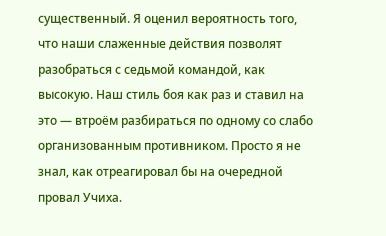существенный. Я оценил вероятность того, что наши слаженные действия позволят разобраться с седьмой командой, как высокую. Наш стиль боя как раз и ставил на это — втроём разбираться по одному со слабо организованным противником. Просто я не знал, как отреагировал бы на очередной провал Учиха.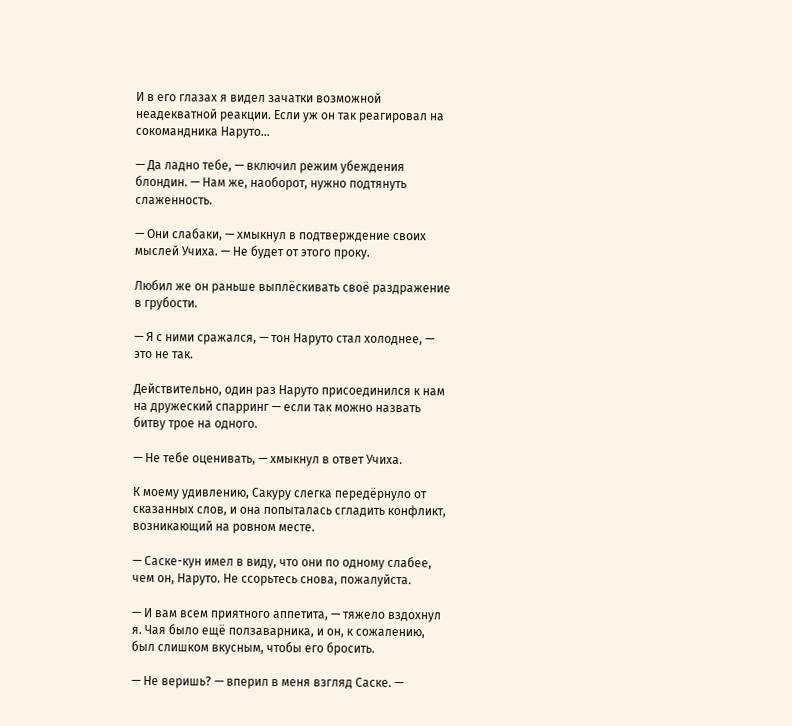И в его глазах я видел зачатки возможной неадекватной реакции. Если уж он так реагировал на сокомандника Наруто…

— Да ладно тебе, — включил режим убеждения блондин. — Нам же, наоборот, нужно подтянуть слаженность.

— Они слабаки, — хмыкнул в подтверждение своих мыслей Учиха. — Не будет от этого проку.

Любил же он раньше выплёскивать своё раздражение в грубости.

— Я с ними сражался, — тон Наруто стал холоднее, — это не так.

Действительно, один раз Наруто присоединился к нам на дружеский спарринг — если так можно назвать битву трое на одного.

— Не тебе оценивать, — хмыкнул в ответ Учиха.

К моему удивлению, Сакуру слегка передёрнуло от сказанных слов, и она попыталась сгладить конфликт, возникающий на ровном месте.

— Саске-кун имел в виду, что они по одному слабее, чем он, Наруто. Не ссорьтесь снова, пожалуйста.

— И вам всем приятного аппетита, — тяжело вздохнул я. Чая было ещё ползаварника, и он, к сожалению, был слишком вкусным, чтобы его бросить.

— Не веришь? — вперил в меня взгляд Саске. —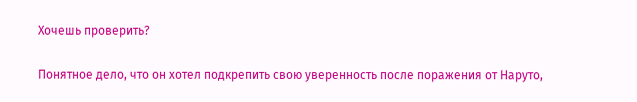Хочешь проверить?

Понятное дело, что он хотел подкрепить свою уверенность после поражения от Наруто,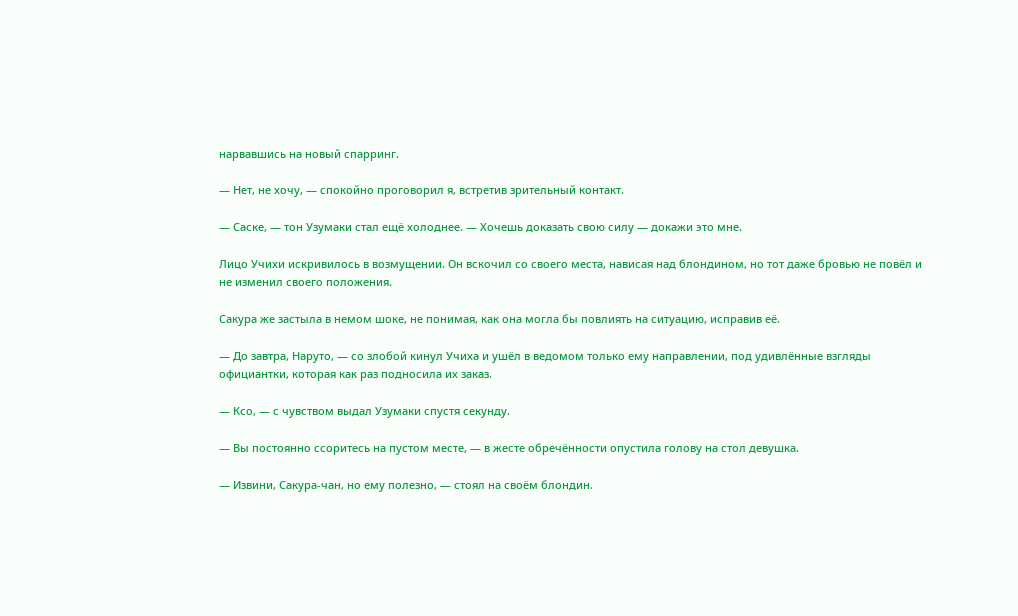нарвавшись на новый спарринг.

— Нет, не хочу, — спокойно проговорил я, встретив зрительный контакт.

— Саске, — тон Узумаки стал ещё холоднее. — Хочешь доказать свою силу — докажи это мне.

Лицо Учихи искривилось в возмущении. Он вскочил со своего места, нависая над блондином, но тот даже бровью не повёл и не изменил своего положения.

Сакура же застыла в немом шоке, не понимая, как она могла бы повлиять на ситуацию, исправив её.

— До завтра, Наруто, — со злобой кинул Учиха и ушёл в ведомом только ему направлении, под удивлённые взгляды официантки, которая как раз подносила их заказ.

— Ксо, — с чувством выдал Узумаки спустя секунду.

— Вы постоянно ссоритесь на пустом месте, — в жесте обречённости опустила голову на стол девушка.

— Извини, Сакура-чан, но ему полезно, — стоял на своём блондин.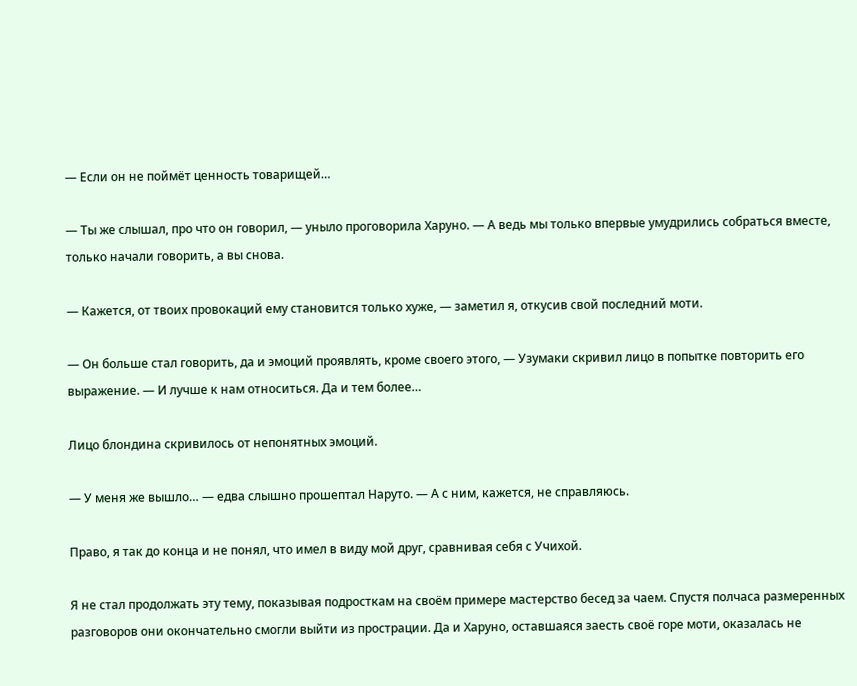— Если он не поймёт ценность товарищей…

— Ты же слышал, про что он говорил, — уныло проговорила Харуно. — А ведь мы только впервые умудрились собраться вместе, только начали говорить, а вы снова.

— Кажется, от твоих провокаций ему становится только хуже, — заметил я, откусив свой последний моти.

— Он больше стал говорить, да и эмоций проявлять, кроме своего этого, — Узумаки скривил лицо в попытке повторить его выражение. — И лучше к нам относиться. Да и тем более…

Лицо блондина скривилось от непонятных эмоций.

— У меня же вышло… — едва слышно прошептал Наруто. — А с ним, кажется, не справляюсь.

Право, я так до конца и не понял, что имел в виду мой друг, сравнивая себя с Учихой.

Я не стал продолжать эту тему, показывая подросткам на своём примере мастерство бесед за чаем. Спустя полчаса размеренных разговоров они окончательно смогли выйти из прострации. Да и Харуно, оставшаяся заесть своё горе моти, оказалась не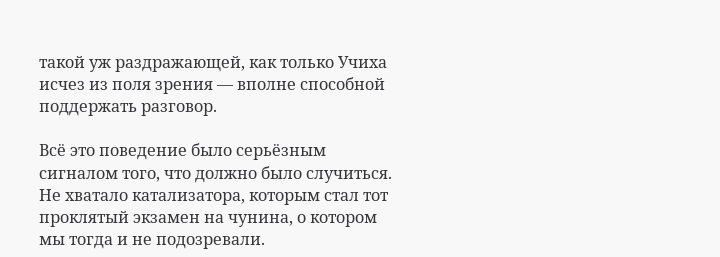такой уж раздражающей, как только Учиха исчез из поля зрения — вполне способной поддержать разговор.

Всё это поведение было серьёзным сигналом того, что должно было случиться. Не хватало катализатора, которым стал тот проклятый экзамен на чунина, о котором мы тогда и не подозревали.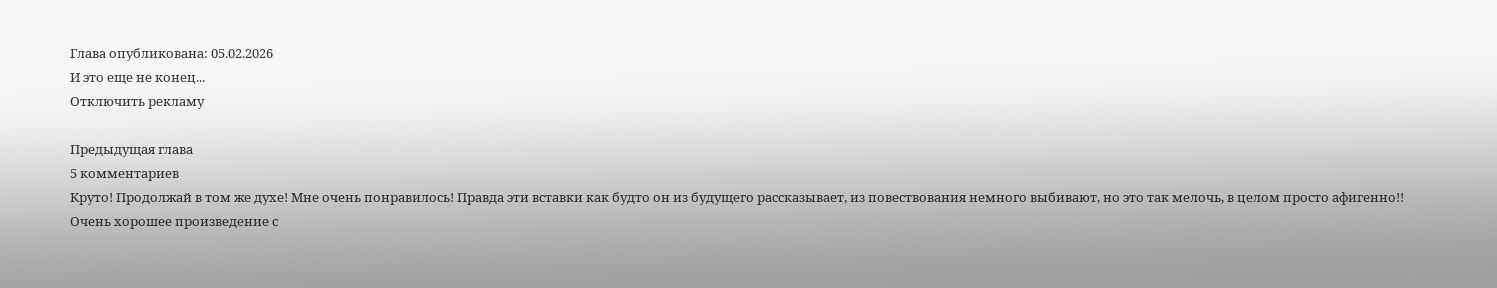Глава опубликована: 05.02.2026
И это еще не конец...
Отключить рекламу

Предыдущая глава
5 комментариев
Круто! Продолжай в том же духе! Мне очень понравилось! Правда эти вставки как будто он из будущего рассказывает, из повествования немного выбивают, но это так мелочь, в целом просто афигенно!!
Очень хорошее произведение с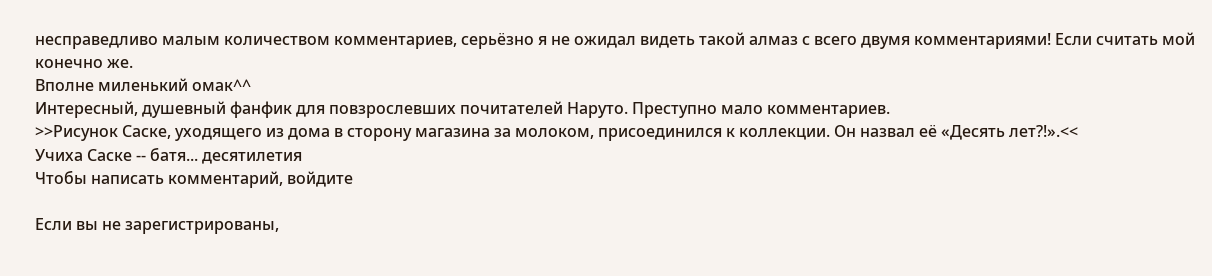несправедливо малым количеством комментариев, серьёзно я не ожидал видеть такой алмаз с всего двумя комментариями! Если считать мой конечно же.
Вполне миленький омак^^
Интересный, душевный фанфик для повзрослевших почитателей Наруто. Преступно мало комментариев.
>>Рисунок Саске, уходящего из дома в сторону магазина за молоком, присоединился к коллекции. Он назвал её «Десять лет?!».<<
Учиха Саске -- батя... десятилетия
Чтобы написать комментарий, войдите

Если вы не зарегистрированы,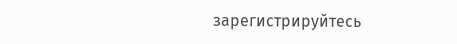зарегистрируйтесь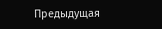Предыдущая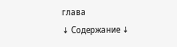глава
↓ Содержание ↓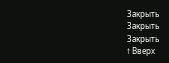Закрыть
Закрыть
Закрыть
↑ Вверх